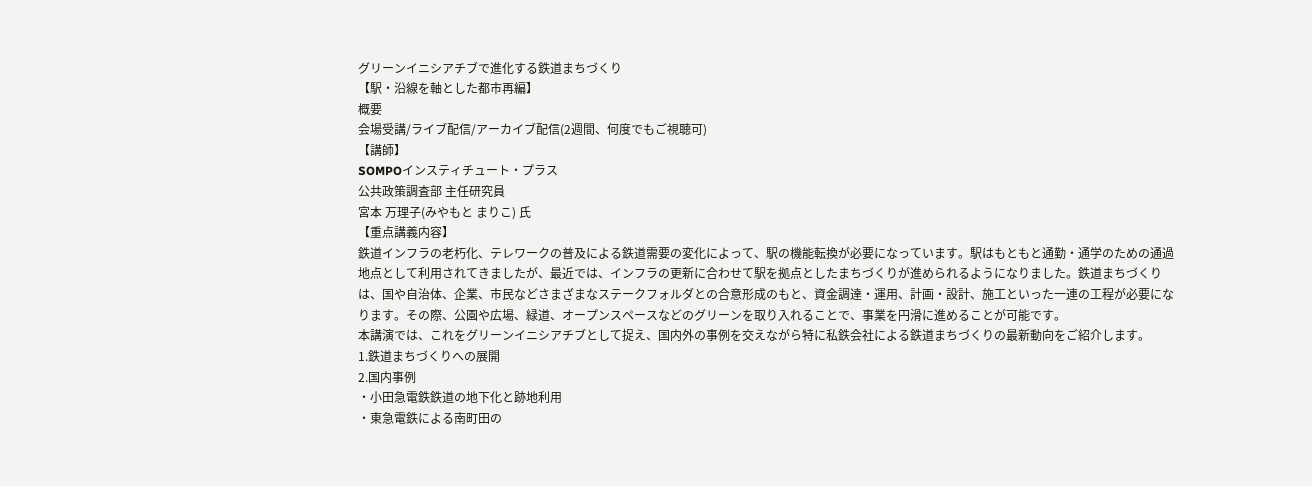グリーンイニシアチブで進化する鉄道まちづくり
【駅・沿線を軸とした都市再編】
概要
会場受講/ライブ配信/アーカイブ配信(2週間、何度でもご視聴可)
【講師】
SOMPOインスティチュート・プラス
公共政策調査部 主任研究員
宮本 万理子(みやもと まりこ) 氏
【重点講義内容】
鉄道インフラの老朽化、テレワークの普及による鉄道需要の変化によって、駅の機能転換が必要になっています。駅はもともと通勤・通学のための通過地点として利用されてきましたが、最近では、インフラの更新に合わせて駅を拠点としたまちづくりが進められるようになりました。鉄道まちづくりは、国や自治体、企業、市民などさまざまなステークフォルダとの合意形成のもと、資金調達・運用、計画・設計、施工といった一連の工程が必要になります。その際、公園や広場、緑道、オープンスペースなどのグリーンを取り入れることで、事業を円滑に進めることが可能です。
本講演では、これをグリーンイニシアチブとして捉え、国内外の事例を交えながら特に私鉄会社による鉄道まちづくりの最新動向をご紹介します。
1.鉄道まちづくりへの展開
2.国内事例
・小田急電鉄鉄道の地下化と跡地利用
・東急電鉄による南町田の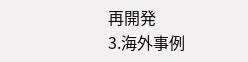再開発
3.海外事例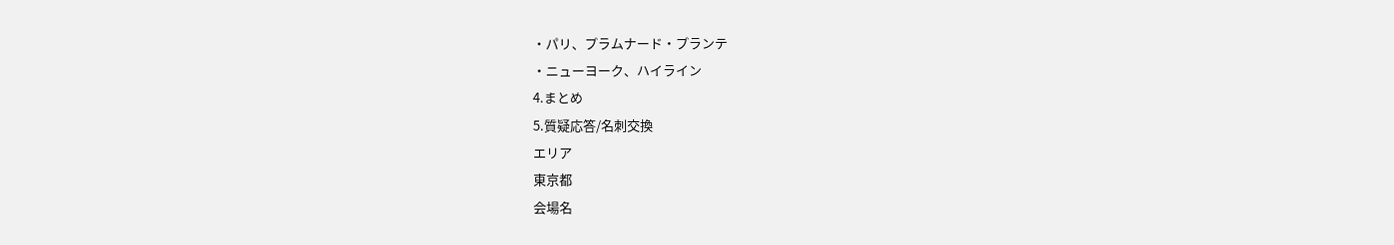・パリ、プラムナード・プランテ
・ニューヨーク、ハイライン
4.まとめ
5.質疑応答/名刺交換
エリア
東京都
会場名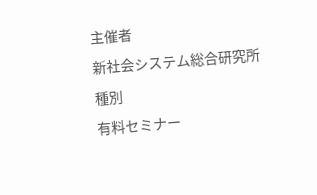主催者
新社会システム総合研究所
種別
有料セミナー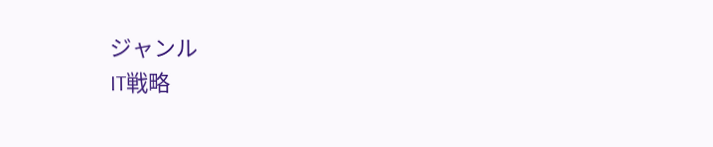ジャンル
IT戦略